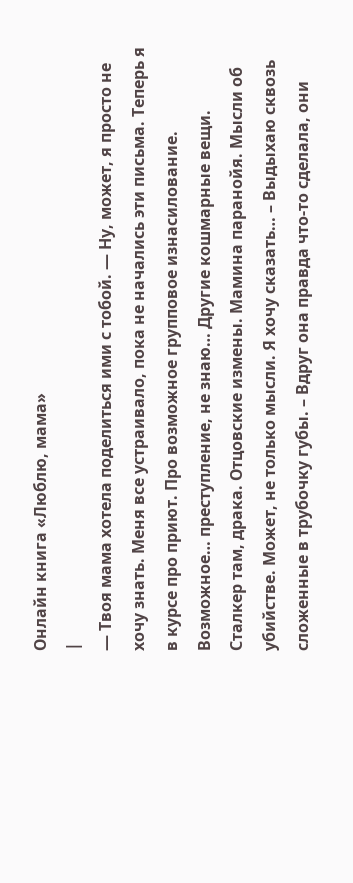Онлайн книга «Люблю, мама»
|
— Твоя мама хотела поделиться ими с тобой. — Ну, может, я просто не хочу знать. Меня все устраивало, пока не начались эти письма. Теперь я в курсе про приют. Про возможное групповое изнасилование. Возможное… преступление, не знаю… Другие кошмарные вещи. Сталкер там, драка. Отцовские измены. Мамина паранойя. Мысли об убийстве. Может, не только мысли. Я хочу сказать… – Выдыхаю сквозь сложенные в трубочку губы. – Вдруг она правда что-то сделала, они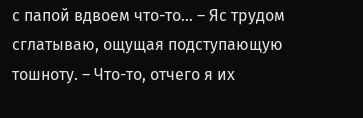с папой вдвоем что-то… – Яс трудом сглатываю, ощущая подступающую тошноту. – Что-то, отчего я их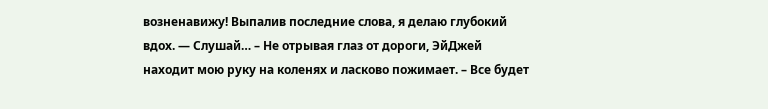возненавижу! Выпалив последние слова, я делаю глубокий вдох. — Слушай… – Не отрывая глаз от дороги, ЭйДжей находит мою руку на коленях и ласково пожимает. – Все будет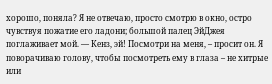хорошо, поняла? Я не отвечаю, просто смотрю в окно, остро чувствуя пожатие его ладони; большой палец ЭйДжея поглаживает мой. — Кенз, эй! Посмотри на меня, – просит он. Я поворачиваю голову, чтобы посмотреть ему в глаза – не хитрые или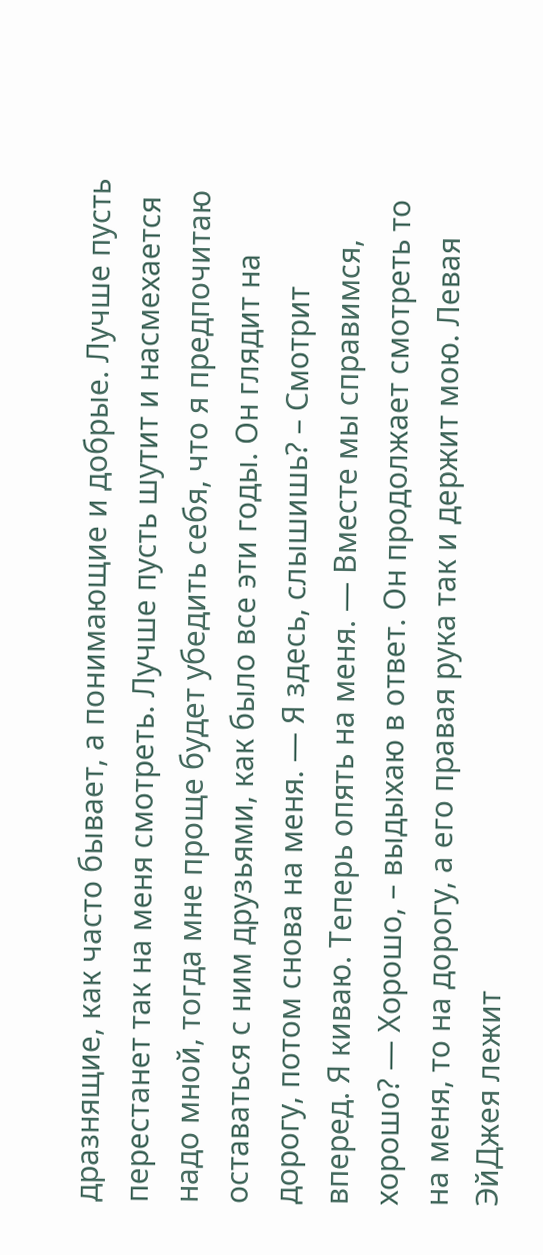дразнящие, как часто бывает, а понимающие и добрые. Лучше пусть перестанет так на меня смотреть. Лучше пусть шутит и насмехается надо мной, тогда мне проще будет убедить себя, что я предпочитаю оставаться с ним друзьями, как было все эти годы. Он глядит на дорогу, потом снова на меня. — Я здесь, слышишь? – Смотрит вперед. Я киваю. Теперь опять на меня. — Вместе мы справимся, хорошо? — Хорошо, – выдыхаю в ответ. Он продолжает смотреть то на меня, то на дорогу, а его правая рука так и держит мою. Левая ЭйДжея лежит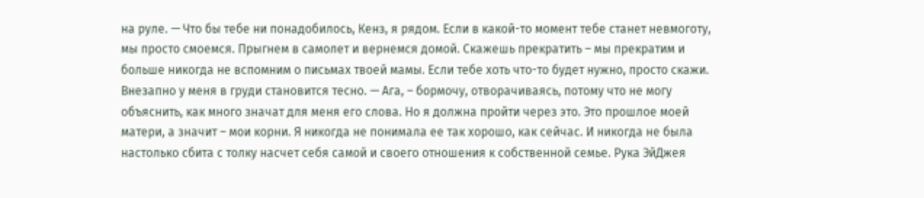на руле. — Что бы тебе ни понадобилось, Кенз, я рядом. Если в какой-то момент тебе станет невмоготу, мы просто смоемся. Прыгнем в самолет и вернемся домой. Скажешь прекратить – мы прекратим и больше никогда не вспомним о письмах твоей мамы. Если тебе хоть что-то будет нужно, просто скажи. Внезапно у меня в груди становится тесно. — Ага, – бормочу, отворачиваясь, потому что не могу объяснить, как много значат для меня его слова. Но я должна пройти через это. Это прошлое моей матери, а значит – мои корни. Я никогда не понимала ее так хорошо, как сейчас. И никогда не была настолько сбита с толку насчет себя самой и своего отношения к собственной семье. Рука ЭйДжея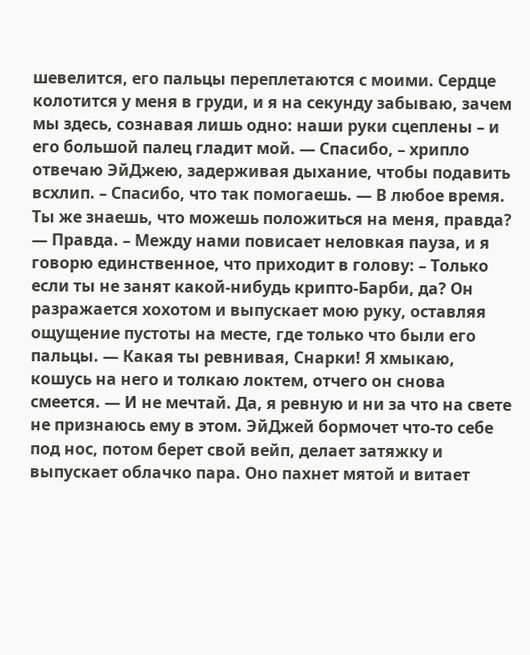шевелится, его пальцы переплетаются с моими. Сердце колотится у меня в груди, и я на секунду забываю, зачем мы здесь, сознавая лишь одно: наши руки сцеплены – и его большой палец гладит мой. — Спасибо, – хрипло отвечаю ЭйДжею, задерживая дыхание, чтобы подавить всхлип. – Спасибо, что так помогаешь. — В любое время. Ты же знаешь, что можешь положиться на меня, правда? — Правда. – Между нами повисает неловкая пауза, и я говорю единственное, что приходит в голову: – Только если ты не занят какой-нибудь крипто-Барби, да? Он разражается хохотом и выпускает мою руку, оставляя ощущение пустоты на месте, где только что были его пальцы. — Какая ты ревнивая, Снарки! Я хмыкаю, кошусь на него и толкаю локтем, отчего он снова смеется. — И не мечтай. Да, я ревную и ни за что на свете не признаюсь ему в этом. ЭйДжей бормочет что-то себе под нос, потом берет свой вейп, делает затяжку и выпускает облачко пара. Оно пахнет мятой и витает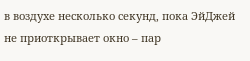в воздухе несколько секунд, пока ЭйДжей не приоткрывает окно – пар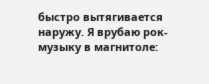быстро вытягивается наружу. Я врубаю рок-музыку в магнитоле: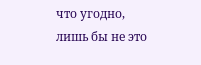что угодно, лишь бы не это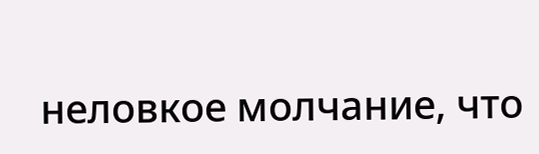неловкое молчание, что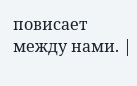повисает между нами. |